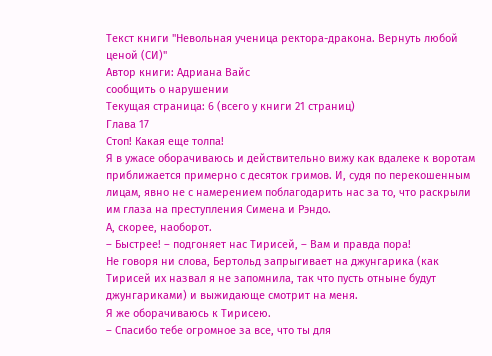Текст книги "Невольная ученица ректора-дракона. Вернуть любой ценой (СИ)"
Автор книги: Адриана Вайс
сообщить о нарушении
Текущая страница: 6 (всего у книги 21 страниц)
Глава 17
Стоп! Какая еще толпа!
Я в ужасе оборачиваюсь и действительно вижу как вдалеке к воротам приближается примерно с десяток гримов. И, судя по перекошенным лицам, явно не с намерением поблагодарить нас за то, что раскрыли им глаза на преступления Симена и Рэндо.
А, скорее, наоборот.
– Быстрее! – подгоняет нас Тирисей, – Вам и правда пора!
Не говоря ни слова, Бертольд запрыгивает на джунгарика (как Тирисей их назвал я не запомнила, так что пусть отныне будут джунгариками) и выжидающе смотрит на меня.
Я же оборачиваюсь к Тирисею.
– Спасибо тебе огромное за все, что ты для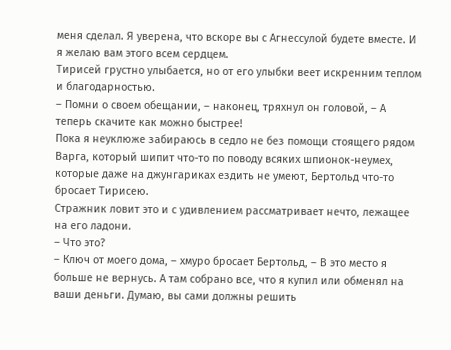меня сделал. Я уверена, что вскоре вы с Агнессулой будете вместе. И я желаю вам этого всем сердцем.
Тирисей грустно улыбается, но от его улыбки веет искренним теплом и благодарностью.
– Помни о своем обещании, – наконец, тряхнул он головой, – А теперь скачите как можно быстрее!
Пока я неуклюже забираюсь в седло не без помощи стоящего рядом Варга, который шипит что-то по поводу всяких шпионок-неумех, которые даже на джунгариках ездить не умеют, Бертольд что-то бросает Тирисею.
Стражник ловит это и с удивлением рассматривает нечто, лежащее на его ладони.
– Что это?
– Ключ от моего дома, – хмуро бросает Бертольд, – В это место я больше не вернусь. А там собрано все, что я купил или обменял на ваши деньги. Думаю, вы сами должны решить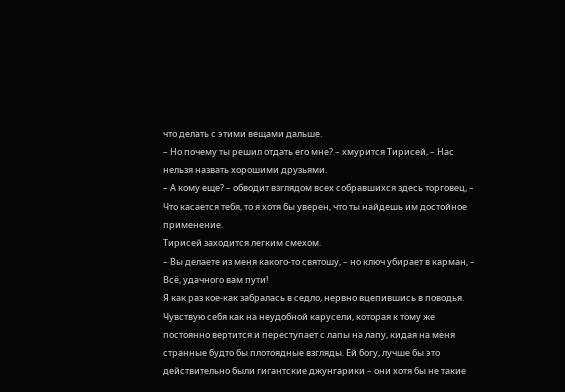что делать с этими вещами дальше.
– Но почему ты решил отдать его мне? – хмурится Тирисей, – Нас нельзя назвать хорошими друзьями.
– А кому еще? – обводит взглядом всех собравшихся здесь торговец, – Что касается тебя, то я хотя бы уверен, что ты найдешь им достойное применение.
Тирисей заходится легким смехом.
– Вы делаете из меня какого-то святошу, – но ключ убирает в карман, – Всё, удачного вам пути!
Я как раз кое-как забралась в седло, нервно вцепившись в поводья. Чувствую себя как на неудобной карусели, которая к тому же постоянно вертится и переступает с лапы на лапу, кидая на меня странные будто бы плотоядные взгляды. Ей богу, лучше бы это действительно были гигантские джунгарики – они хотя бы не такие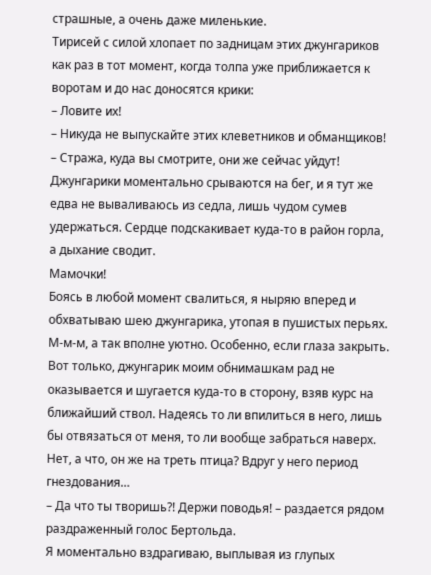страшные, а очень даже миленькие.
Тирисей с силой хлопает по задницам этих джунгариков как раз в тот момент, когда толпа уже приближается к воротам и до нас доносятся крики:
– Ловите их!
– Никуда не выпускайте этих клеветников и обманщиков!
– Стража, куда вы смотрите, они же сейчас уйдут!
Джунгарики моментально срываются на бег, и я тут же едва не вываливаюсь из седла, лишь чудом сумев удержаться. Сердце подскакивает куда-то в район горла, а дыхание сводит.
Мамочки!
Боясь в любой момент свалиться, я ныряю вперед и обхватываю шею джунгарика, утопая в пушистых перьях.
М-м-м, а так вполне уютно. Особенно, если глаза закрыть.
Вот только, джунгарик моим обнимашкам рад не оказывается и шугается куда-то в сторону, взяв курс на ближайший ствол. Надеясь то ли впилиться в него, лишь бы отвязаться от меня, то ли вообще забраться наверх.
Нет, а что, он же на треть птица? Вдруг у него период гнездования…
– Да что ты творишь?! Держи поводья! – раздается рядом раздраженный голос Бертольда.
Я моментально вздрагиваю, выплывая из глупых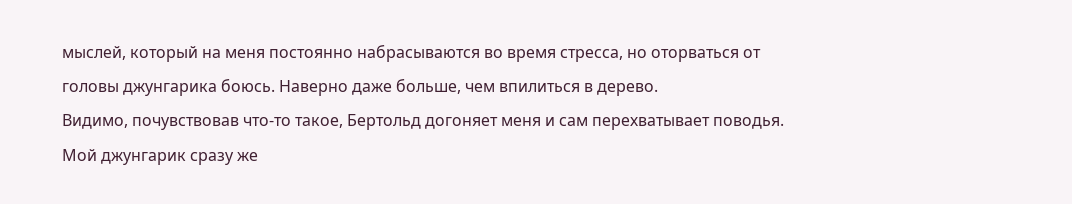мыслей, который на меня постоянно набрасываются во время стресса, но оторваться от головы джунгарика боюсь. Наверно даже больше, чем впилиться в дерево.
Видимо, почувствовав что-то такое, Бертольд догоняет меня и сам перехватывает поводья. Мой джунгарик сразу же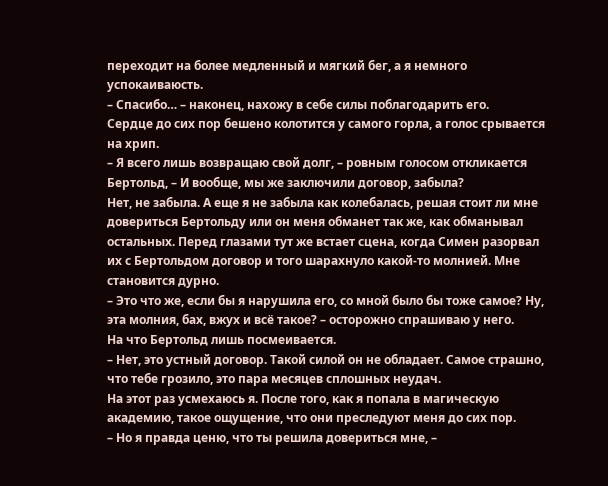переходит на более медленный и мягкий бег, а я немного успокаиваюсть.
– Спасибо… – наконец, нахожу в себе силы поблагодарить его.
Сердце до сих пор бешено колотится у самого горла, а голос срывается на хрип.
– Я всего лишь возвращаю свой долг, – ровным голосом откликается Бертольд, – И вообще, мы же заключили договор, забыла?
Нет, не забыла. А еще я не забыла как колебалась, решая стоит ли мне довериться Бертольду или он меня обманет так же, как обманывал остальных. Перед глазами тут же встает сцена, когда Симен разорвал их с Бертольдом договор и того шарахнуло какой-то молнией. Мне становится дурно.
– Это что же, если бы я нарушила его, со мной было бы тоже самое? Ну, эта молния, бах, вжух и всё такое? – осторожно спрашиваю у него.
На что Бертольд лишь посмеивается.
– Нет, это устный договор. Такой силой он не обладает. Самое страшно, что тебе грозило, это пара месяцев сплошных неудач.
На этот раз усмехаюсь я. После того, как я попала в магическую академию, такое ощущение, что они преследуют меня до сих пор.
– Но я правда ценю, что ты решила довериться мне, –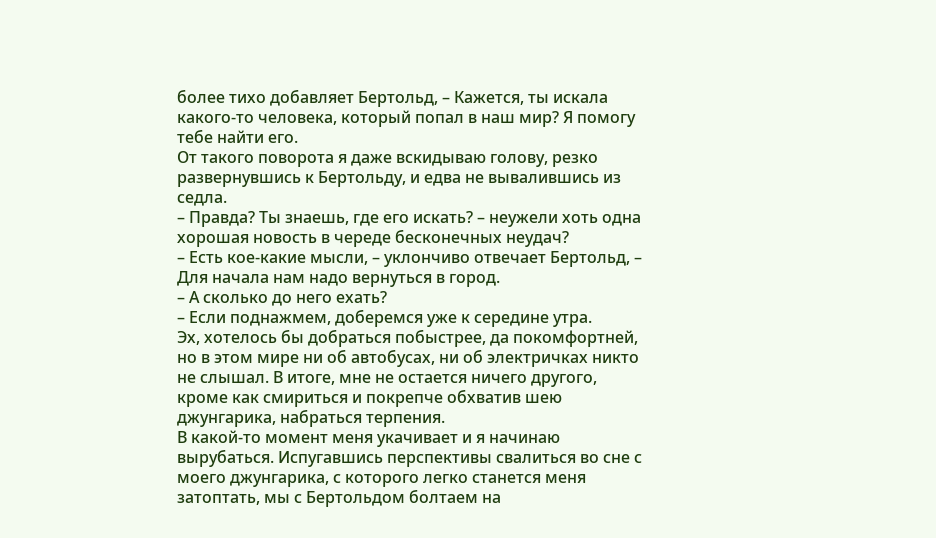более тихо добавляет Бертольд, – Кажется, ты искала какого-то человека, который попал в наш мир? Я помогу тебе найти его.
От такого поворота я даже вскидываю голову, резко развернувшись к Бертольду, и едва не вывалившись из седла.
– Правда? Ты знаешь, где его искать? – неужели хоть одна хорошая новость в череде бесконечных неудач?
– Есть кое-какие мысли, – уклончиво отвечает Бертольд, – Для начала нам надо вернуться в город.
– А сколько до него ехать?
– Если поднажмем, доберемся уже к середине утра.
Эх, хотелось бы добраться побыстрее, да покомфортней, но в этом мире ни об автобусах, ни об электричках никто не слышал. В итоге, мне не остается ничего другого, кроме как смириться и покрепче обхватив шею джунгарика, набраться терпения.
В какой-то момент меня укачивает и я начинаю вырубаться. Испугавшись перспективы свалиться во сне с моего джунгарика, с которого легко станется меня затоптать, мы с Бертольдом болтаем на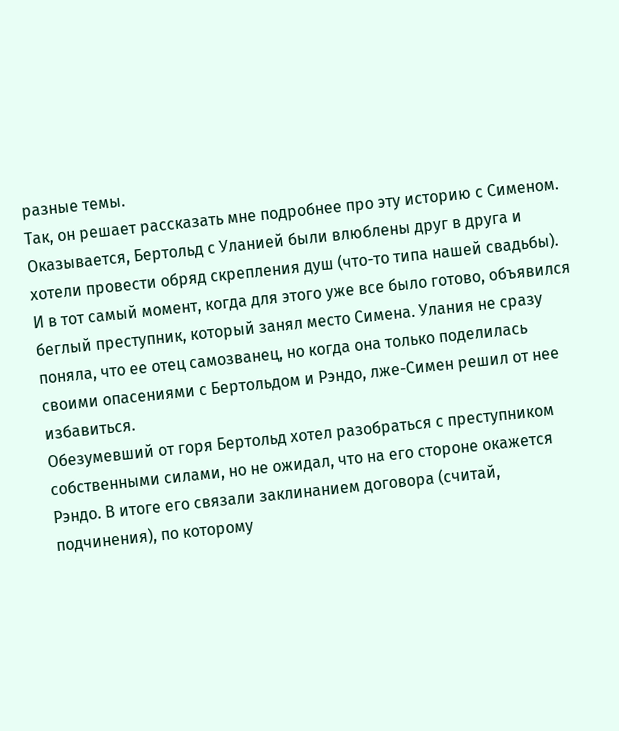разные темы.
Так, он решает рассказать мне подробнее про эту историю с Сименом. Оказывается, Бертольд с Уланией были влюблены друг в друга и хотели провести обряд скрепления душ (что-то типа нашей свадьбы). И в тот самый момент, когда для этого уже все было готово, объявился беглый преступник, который занял место Симена. Улания не сразу поняла, что ее отец самозванец, но когда она только поделилась своими опасениями с Бертольдом и Рэндо, лже-Симен решил от нее избавиться.
Обезумевший от горя Бертольд хотел разобраться с преступником собственными силами, но не ожидал, что на его стороне окажется Рэндо. В итоге его связали заклинанием договора (считай, подчинения), по которому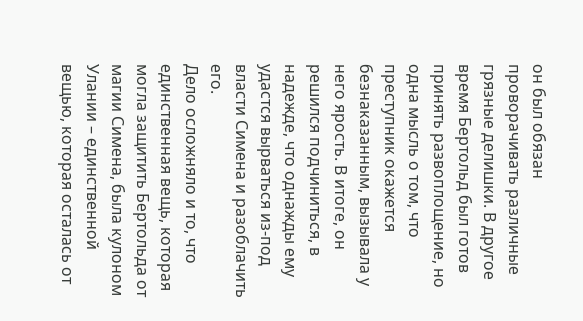он был обязан проворачивать различные грязные делишки. В другое время Бертольд был готов принять развоплощение, но одна мысль о том, что преступник окажется безнаказанным, вызывала у него ярость. В итоге, он решился подчиниться, в надежде, что однажды ему удастся вырваться из-под власти Симена и разоблачить его.
Дело осложняло и то, что единственная вещь, которая могла защитить Бертольда от магии Симена, была кулоном Улании – единственной вещью, которая осталась от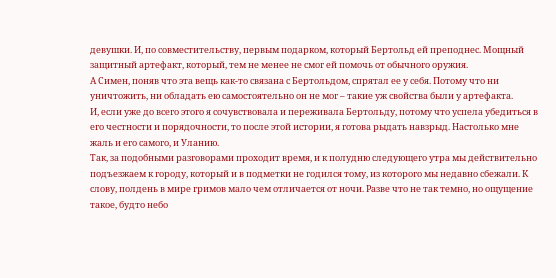девушки. И, по совместительству, первым подарком, который Бертольд ей преподнес. Мощный защитный артефакт, который, тем не менее не смог ей помочь от обычного оружия.
А Симен, поняв что эта вещь как-то связана с Бертольдом, спрятал ее у себя. Потому что ни уничтожить, ни обладать ею самостоятельно он не мог – такие уж свойства были у артефакта.
И, если уже до всего этого я сочувствовала и переживала Бертольду, потому что успела убедиться в его честности и порядочности, то после этой истории, я готова рыдать навзрыд. Настолько мне жаль и его самого, и Уланию.
Так, за подобными разговорами проходит время, и к полудню следующего утра мы действительно подъезжаем к городу, который и в подметки не годился тому, из которого мы недавно сбежали. К слову, полдень в мире гримов мало чем отличается от ночи. Разве что не так темно, но ощущение такое, будто небо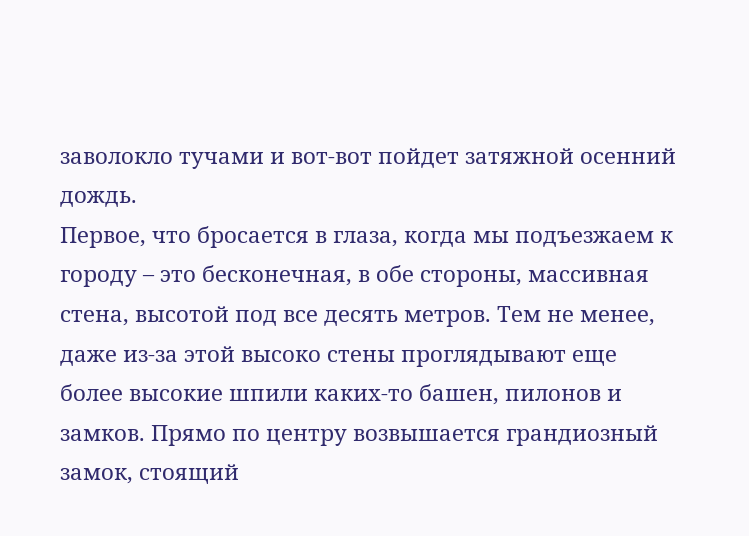заволокло тучами и вот-вот пойдет затяжной осенний дождь.
Первое, что бросается в глаза, когда мы подъезжаем к городу – это бесконечная, в обе стороны, массивная стена, высотой под все десять метров. Тем не менее, даже из-за этой высоко стены проглядывают еще более высокие шпили каких-то башен, пилонов и замков. Прямо по центру возвышается грандиозный замок, стоящий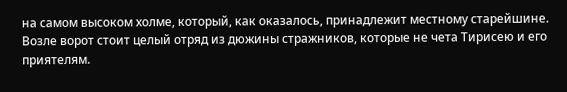на самом высоком холме, который, как оказалось, принадлежит местному старейшине.
Возле ворот стоит целый отряд из дюжины стражников, которые не чета Тирисею и его приятелям.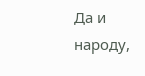Да и народу,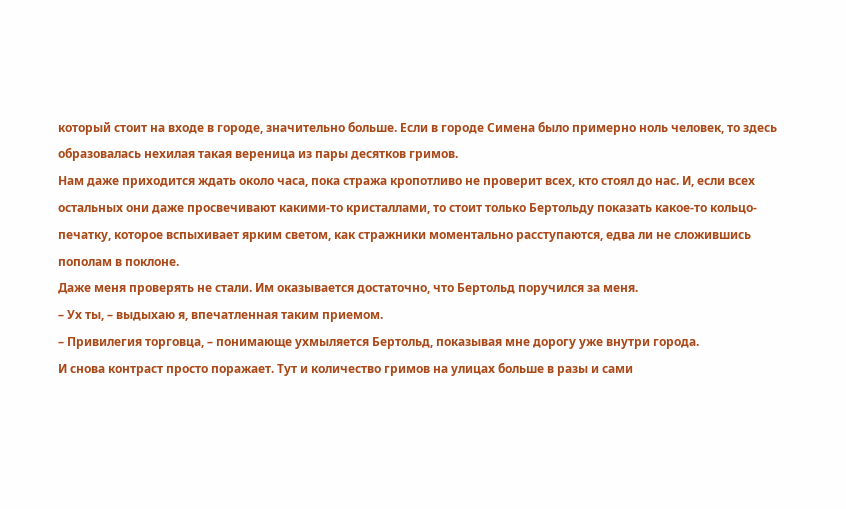который стоит на входе в городе, значительно больше. Если в городе Симена было примерно ноль человек, то здесь образовалась нехилая такая вереница из пары десятков гримов.
Нам даже приходится ждать около часа, пока стража кропотливо не проверит всех, кто стоял до нас. И, если всех остальных они даже просвечивают какими-то кристаллами, то стоит только Бертольду показать какое-то кольцо-печатку, которое вспыхивает ярким светом, как стражники моментально расступаются, едва ли не сложившись пополам в поклоне.
Даже меня проверять не стали. Им оказывается достаточно, что Бертольд поручился за меня.
– Ух ты, – выдыхаю я, впечатленная таким приемом.
– Привилегия торговца, – понимающе ухмыляется Бертольд, показывая мне дорогу уже внутри города.
И снова контраст просто поражает. Тут и количество гримов на улицах больше в разы и сами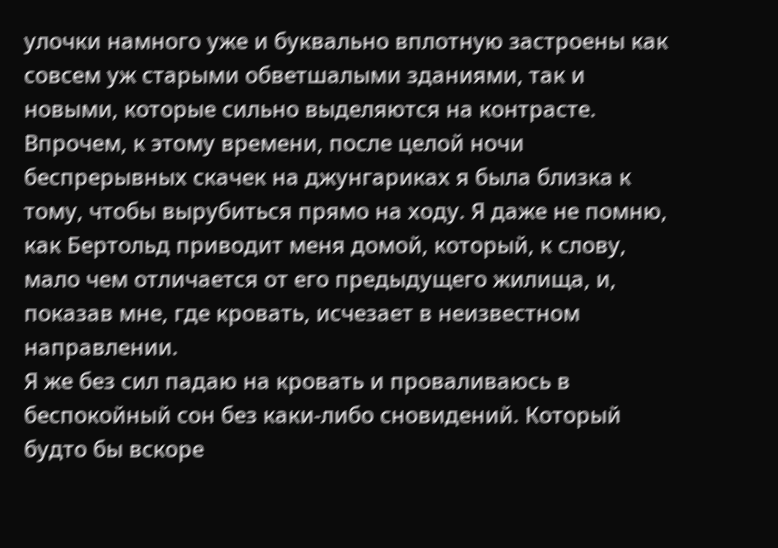улочки намного уже и буквально вплотную застроены как совсем уж старыми обветшалыми зданиями, так и новыми, которые сильно выделяются на контрасте.
Впрочем, к этому времени, после целой ночи беспрерывных скачек на джунгариках я была близка к тому, чтобы вырубиться прямо на ходу. Я даже не помню, как Бертольд приводит меня домой, который, к слову, мало чем отличается от его предыдущего жилища, и, показав мне, где кровать, исчезает в неизвестном направлении.
Я же без сил падаю на кровать и проваливаюсь в беспокойный сон без каки-либо сновидений. Который будто бы вскоре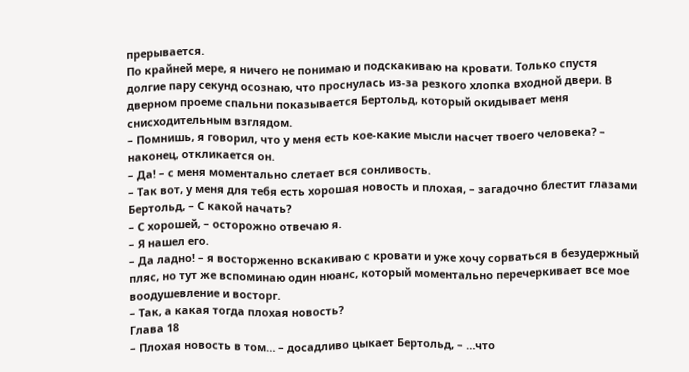прерывается.
По крайней мере, я ничего не понимаю и подскакиваю на кровати. Только спустя долгие пару секунд осознаю, что проснулась из-за резкого хлопка входной двери. В дверном проеме спальни показывается Бертольд, который окидывает меня снисходительным взглядом.
– Помнишь, я говорил, что у меня есть кое-какие мысли насчет твоего человека? – наконец, откликается он.
– Да! – с меня моментально слетает вся сонливость.
– Так вот, у меня для тебя есть хорошая новость и плохая, – загадочно блестит глазами Бертольд, – С какой начать?
– С хорошей, – осторожно отвечаю я.
– Я нашел его.
– Да ладно! – я восторженно вскакиваю с кровати и уже хочу сорваться в безудержный пляс, но тут же вспоминаю один нюанс, который моментально перечеркивает все мое воодушевление и восторг.
– Так, а какая тогда плохая новость?
Глава 18
– Плохая новость в том… – досадливо цыкает Бертольд, – …что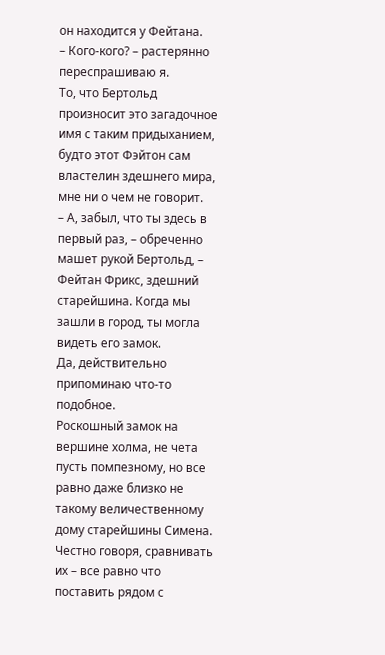он находится у Фейтана.
– Кого-кого? – растерянно переспрашиваю я.
То, что Бертольд произносит это загадочное имя с таким придыханием, будто этот Фэйтон сам властелин здешнего мира, мне ни о чем не говорит.
– А, забыл, что ты здесь в первый раз, – обреченно машет рукой Бертольд, – Фейтан Фрикс, здешний старейшина. Когда мы зашли в город, ты могла видеть его замок.
Да, действительно припоминаю что-то подобное.
Роскошный замок на вершине холма, не чета пусть помпезному, но все равно даже близко не такому величественному дому старейшины Симена. Честно говоря, сравнивать их – все равно что поставить рядом с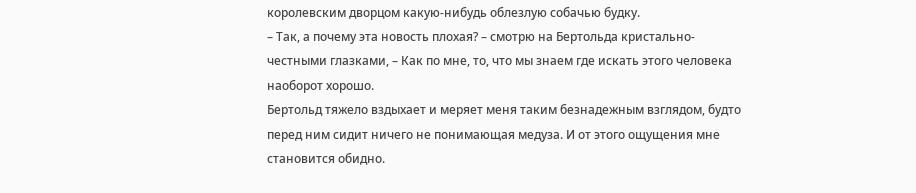королевским дворцом какую-нибудь облезлую собачью будку.
– Так, а почему эта новость плохая? – смотрю на Бертольда кристально-честными глазками, – Как по мне, то, что мы знаем где искать этого человека наоборот хорошо.
Бертольд тяжело вздыхает и меряет меня таким безнадежным взглядом, будто перед ним сидит ничего не понимающая медуза. И от этого ощущения мне становится обидно.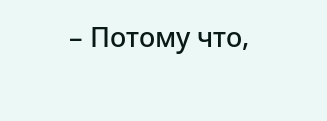– Потому что,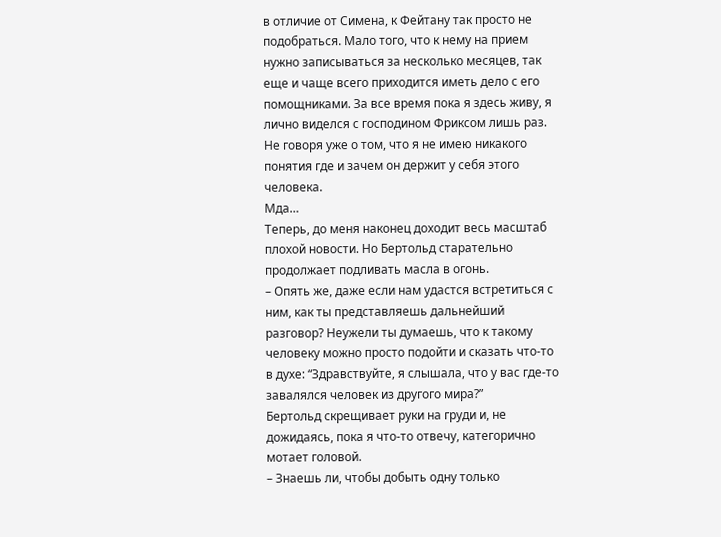в отличие от Симена, к Фейтану так просто не подобраться. Мало того, что к нему на прием нужно записываться за несколько месяцев, так еще и чаще всего приходится иметь дело с его помощниками. За все время пока я здесь живу, я лично виделся с господином Фриксом лишь раз. Не говоря уже о том, что я не имею никакого понятия где и зачем он держит у себя этого человека.
Мда…
Теперь, до меня наконец доходит весь масштаб плохой новости. Но Бертольд старательно продолжает подливать масла в огонь.
– Опять же, даже если нам удастся встретиться с ним, как ты представляешь дальнейший разговор? Неужели ты думаешь, что к такому человеку можно просто подойти и сказать что-то в духе: “Здравствуйте, я слышала, что у вас где-то завалялся человек из другого мира?”
Бертольд скрещивает руки на груди и, не дожидаясь, пока я что-то отвечу, категорично мотает головой.
– Знаешь ли, чтобы добыть одну только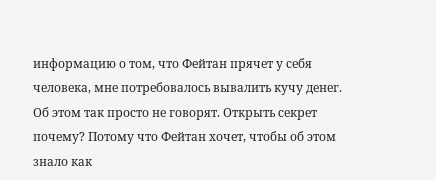информацию о том, что Фейтан прячет у себя человека, мне потребовалось вывалить кучу денег. Об этом так просто не говорят. Открыть секрет почему? Потому что Фейтан хочет, чтобы об этом знало как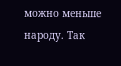можно меньше народу. Так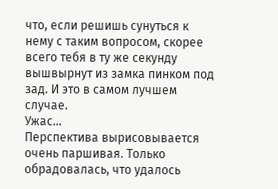что, если решишь сунуться к нему с таким вопросом, скорее всего тебя в ту же секунду вышвырнут из замка пинком под зад. И это в самом лучшем случае.
Ужас…
Перспектива вырисовывается очень паршивая. Только обрадовалась, что удалось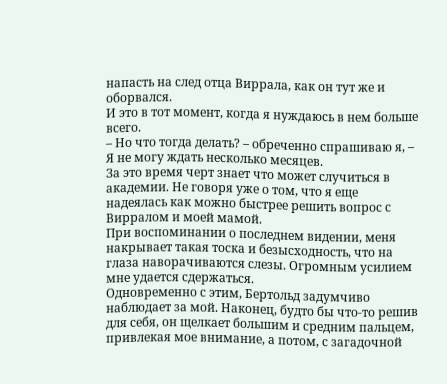напасть на след отца Виррала, как он тут же и оборвался.
И это в тот момент, когда я нуждаюсь в нем больше всего.
– Но что тогда делать? – обреченно спрашиваю я, – Я не могу ждать несколько месяцев.
За это время черт знает что может случиться в академии. Не говоря уже о том, что я еще надеялась как можно быстрее решить вопрос с Вирралом и моей мамой.
При воспоминании о последнем видении, меня накрывает такая тоска и безысходность, что на глаза наворачиваются слезы. Огромным усилием мне удается сдержаться.
Одновременно с этим, Бертольд задумчиво наблюдает за мой. Наконец, будто бы что-то решив для себя, он щелкает большим и средним пальцем, привлекая мое внимание, а потом, с загадочной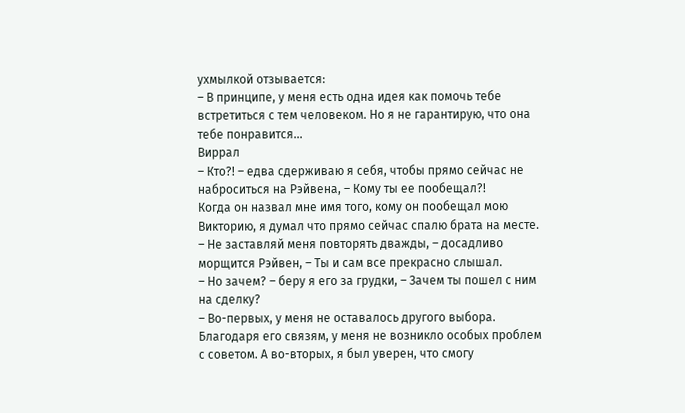ухмылкой отзывается:
– В принципе, у меня есть одна идея как помочь тебе встретиться с тем человеком. Но я не гарантирую, что она тебе понравится…
Виррал
– Кто?! – едва сдерживаю я себя, чтобы прямо сейчас не наброситься на Рэйвена, – Кому ты ее пообещал?!
Когда он назвал мне имя того, кому он пообещал мою Викторию, я думал что прямо сейчас спалю брата на месте.
– Не заставляй меня повторять дважды, – досадливо морщится Рэйвен, – Ты и сам все прекрасно слышал.
– Но зачем? – беру я его за грудки, – Зачем ты пошел с ним на сделку?
– Во-первых, у меня не оставалось другого выбора. Благодаря его связям, у меня не возникло особых проблем с советом. А во-вторых, я был уверен, что смогу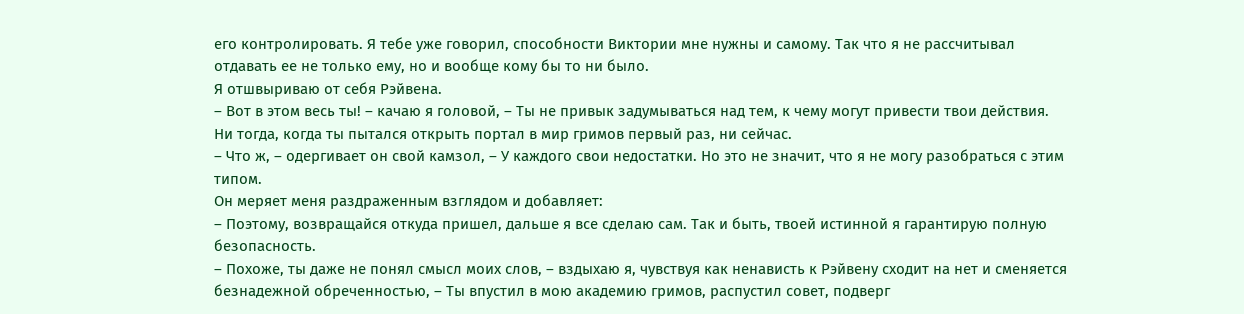его контролировать. Я тебе уже говорил, способности Виктории мне нужны и самому. Так что я не рассчитывал отдавать ее не только ему, но и вообще кому бы то ни было.
Я отшвыриваю от себя Рэйвена.
– Вот в этом весь ты! – качаю я головой, – Ты не привык задумываться над тем, к чему могут привести твои действия. Ни тогда, когда ты пытался открыть портал в мир гримов первый раз, ни сейчас.
– Что ж, – одергивает он свой камзол, – У каждого свои недостатки. Но это не значит, что я не могу разобраться с этим типом.
Он меряет меня раздраженным взглядом и добавляет:
– Поэтому, возвращайся откуда пришел, дальше я все сделаю сам. Так и быть, твоей истинной я гарантирую полную безопасность.
– Похоже, ты даже не понял смысл моих слов, – вздыхаю я, чувствуя как ненависть к Рэйвену сходит на нет и сменяется безнадежной обреченностью, – Ты впустил в мою академию гримов, распустил совет, подверг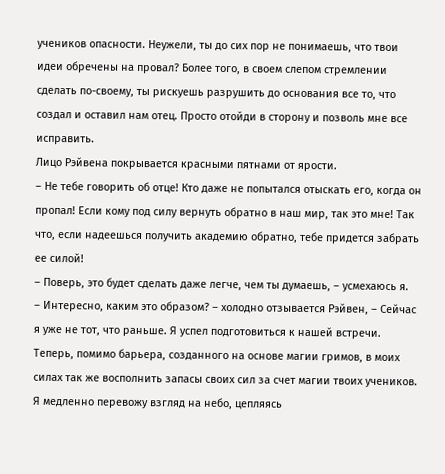учеников опасности. Неужели, ты до сих пор не понимаешь, что твои идеи обречены на провал? Более того, в своем слепом стремлении сделать по-своему, ты рискуешь разрушить до основания все то, что создал и оставил нам отец. Просто отойди в сторону и позволь мне все исправить.
Лицо Рэйвена покрывается красными пятнами от ярости.
– Не тебе говорить об отце! Кто даже не попытался отыскать его, когда он пропал! Если кому под силу вернуть обратно в наш мир, так это мне! Так что, если надеешься получить академию обратно, тебе придется забрать ее силой!
– Поверь, это будет сделать даже легче, чем ты думаешь, – усмехаюсь я.
– Интересно, каким это образом? – холодно отзывается Рэйвен, – Сейчас я уже не тот, что раньше. Я успел подготовиться к нашей встречи. Теперь, помимо барьера, созданного на основе магии гримов, в моих силах так же восполнить запасы своих сил за счет магии твоих учеников.
Я медленно перевожу взгляд на небо, цепляясь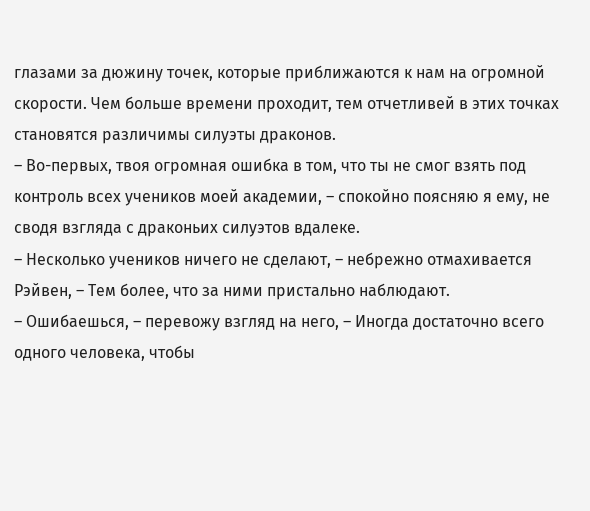глазами за дюжину точек, которые приближаются к нам на огромной скорости. Чем больше времени проходит, тем отчетливей в этих точках становятся различимы силуэты драконов.
– Во-первых, твоя огромная ошибка в том, что ты не смог взять под контроль всех учеников моей академии, – спокойно поясняю я ему, не сводя взгляда с драконьих силуэтов вдалеке.
– Несколько учеников ничего не сделают, – небрежно отмахивается Рэйвен, – Тем более, что за ними пристально наблюдают.
– Ошибаешься, – перевожу взгляд на него, – Иногда достаточно всего одного человека, чтобы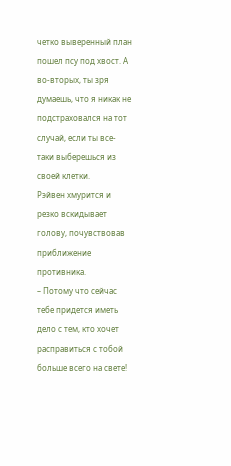четко выверенный план пошел псу под хвост. А во-вторых, ты зря думаешь, что я никак не подстраховался на тот случай, если ты все-таки выберешься из своей клетки.
Рэйвен хмурится и резко вскидывает голову, почувствовав приближение противника.
– Потому что сейчас тебе придется иметь дело с тем, кто хочет расправиться с тобой больше всего на свете!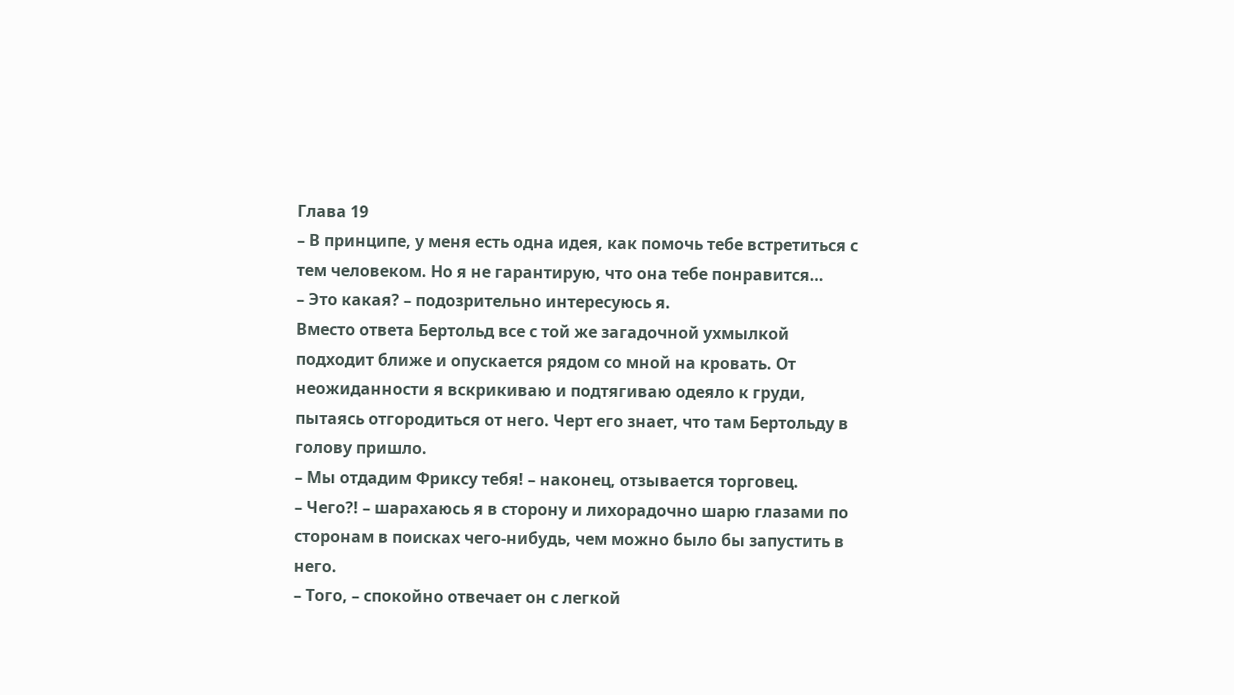Глава 19
– В принципе, у меня есть одна идея, как помочь тебе встретиться с тем человеком. Но я не гарантирую, что она тебе понравится…
– Это какая? – подозрительно интересуюсь я.
Вместо ответа Бертольд все с той же загадочной ухмылкой подходит ближе и опускается рядом со мной на кровать. От неожиданности я вскрикиваю и подтягиваю одеяло к груди, пытаясь отгородиться от него. Черт его знает, что там Бертольду в голову пришло.
– Мы отдадим Фриксу тебя! – наконец, отзывается торговец.
– Чего?! – шарахаюсь я в сторону и лихорадочно шарю глазами по сторонам в поисках чего-нибудь, чем можно было бы запустить в него.
– Того, – спокойно отвечает он с легкой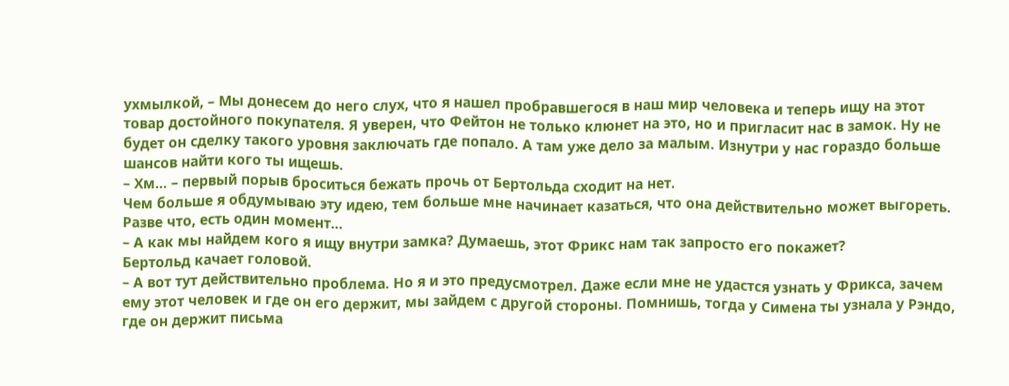ухмылкой, – Мы донесем до него слух, что я нашел пробравшегося в наш мир человека и теперь ищу на этот товар достойного покупателя. Я уверен, что Фейтон не только клюнет на это, но и пригласит нас в замок. Ну не будет он сделку такого уровня заключать где попало. А там уже дело за малым. Изнутри у нас гораздо больше шансов найти кого ты ищешь.
– Хм… – первый порыв броситься бежать прочь от Бертольда сходит на нет.
Чем больше я обдумываю эту идею, тем больше мне начинает казаться, что она действительно может выгореть. Разве что, есть один момент…
– А как мы найдем кого я ищу внутри замка? Думаешь, этот Фрикс нам так запросто его покажет?
Бертольд качает головой.
– А вот тут действительно проблема. Но я и это предусмотрел. Даже если мне не удастся узнать у Фрикса, зачем ему этот человек и где он его держит, мы зайдем с другой стороны. Помнишь, тогда у Симена ты узнала у Рэндо, где он держит письма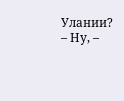Улании?
– Ну, –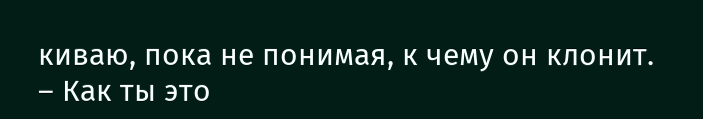киваю, пока не понимая, к чему он клонит.
– Как ты это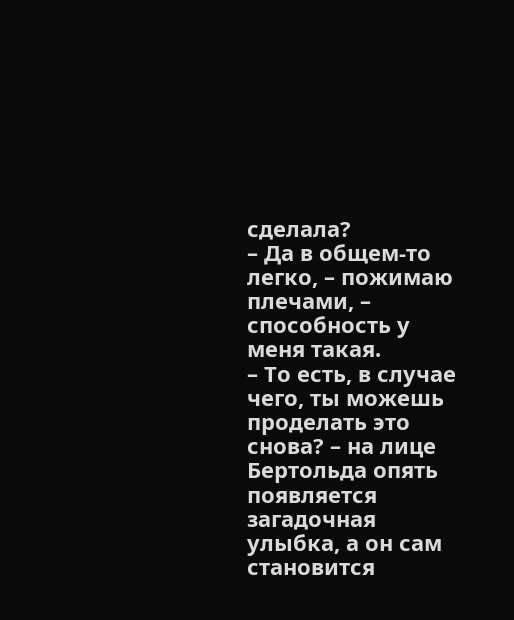сделала?
– Да в общем-то легко, – пожимаю плечами, – способность у меня такая.
– То есть, в случае чего, ты можешь проделать это снова? – на лице Бертольда опять появляется загадочная улыбка, а он сам становится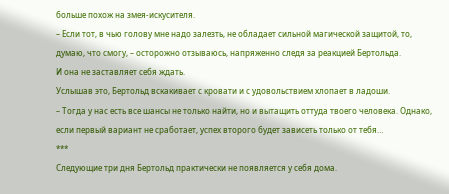больше похож на змея-искусителя.
– Если тот, в чью голову мне надо залезть, не обладает сильной магической защитой, то, думаю, что смогу, – осторожно отзываюсь, напряженно следя за реакцией Бертольда.
И она не заставляет себя ждать.
Услышав это, Бертольд вскакивает с кровати и с удовольствием хлопает в ладоши.
– Тогда у нас есть все шансы не только найти, но и вытащить оттуда твоего человека. Однако, если первый вариант не сработает, успех второго будет зависеть только от тебя…
***
Следующие три дня Бертольд практически не появляется у себя дома.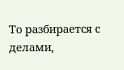То разбирается с делами,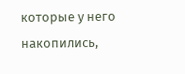которые у него накопились,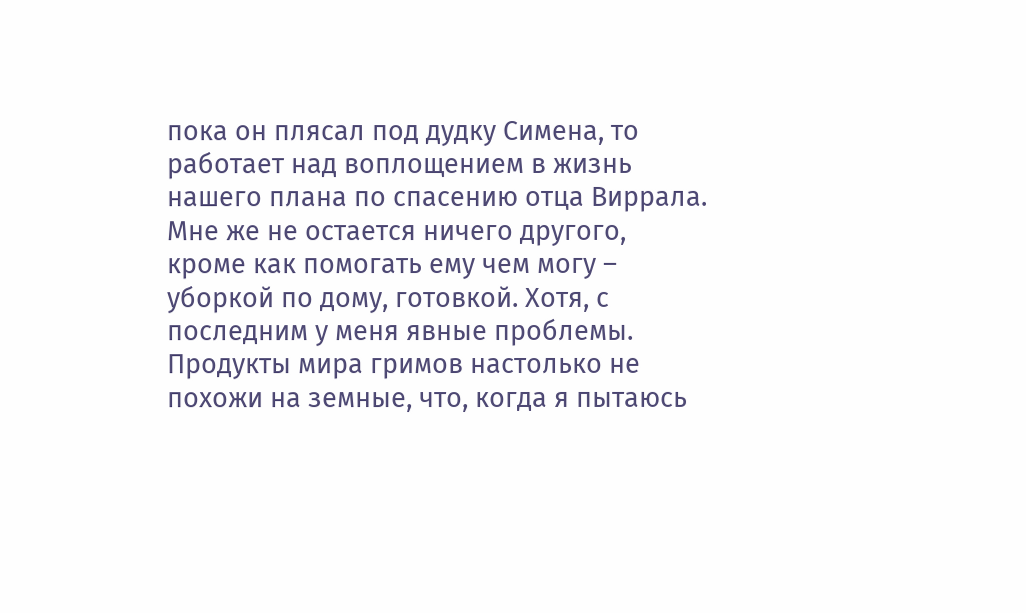пока он плясал под дудку Симена, то работает над воплощением в жизнь нашего плана по спасению отца Виррала.
Мне же не остается ничего другого, кроме как помогать ему чем могу – уборкой по дому, готовкой. Хотя, с последним у меня явные проблемы. Продукты мира гримов настолько не похожи на земные, что, когда я пытаюсь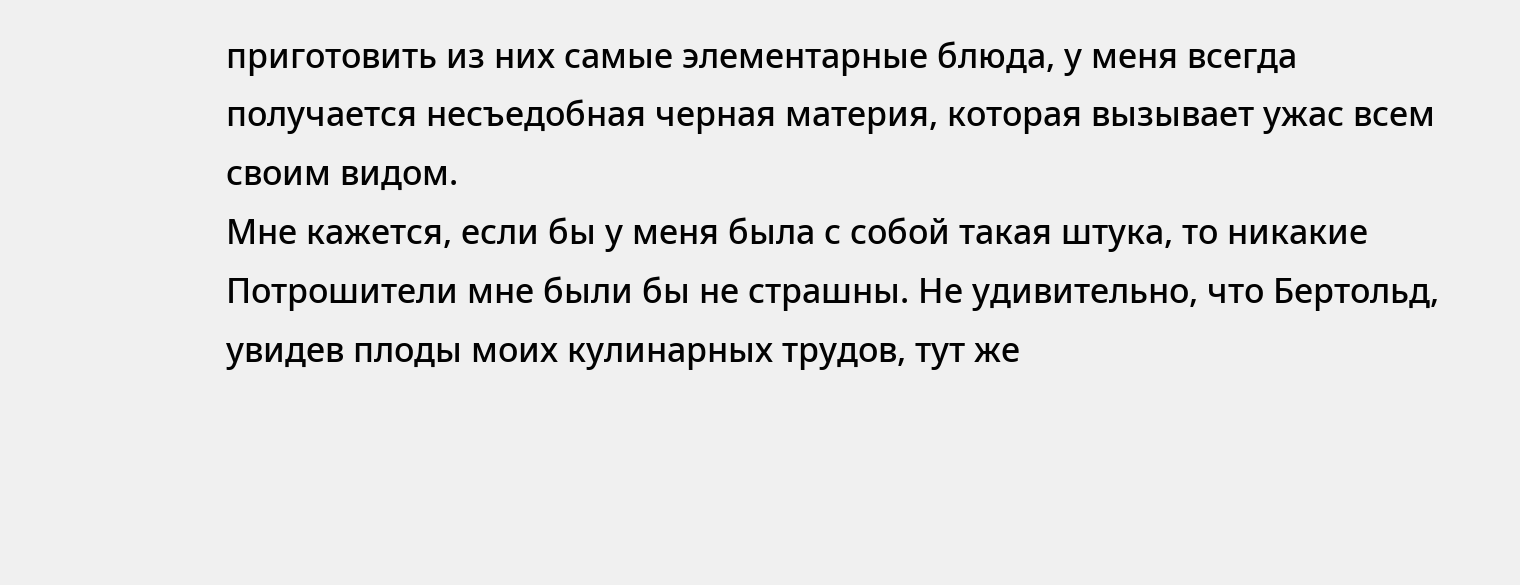приготовить из них самые элементарные блюда, у меня всегда получается несъедобная черная материя, которая вызывает ужас всем своим видом.
Мне кажется, если бы у меня была с собой такая штука, то никакие Потрошители мне были бы не страшны. Не удивительно, что Бертольд, увидев плоды моих кулинарных трудов, тут же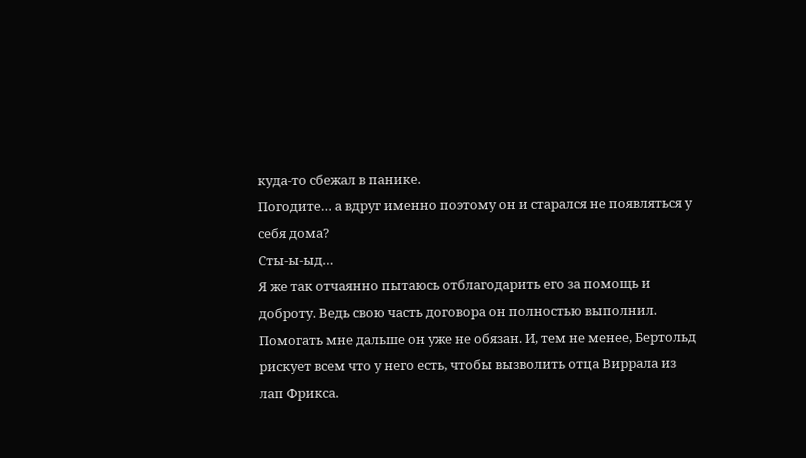куда-то сбежал в панике.
Погодите… а вдруг именно поэтому он и старался не появляться у себя дома?
Сты-ы-ыд…
Я же так отчаянно пытаюсь отблагодарить его за помощь и доброту. Ведь свою часть договора он полностью выполнил. Помогать мне дальше он уже не обязан. И, тем не менее, Бертольд рискует всем что у него есть, чтобы вызволить отца Виррала из лап Фрикса.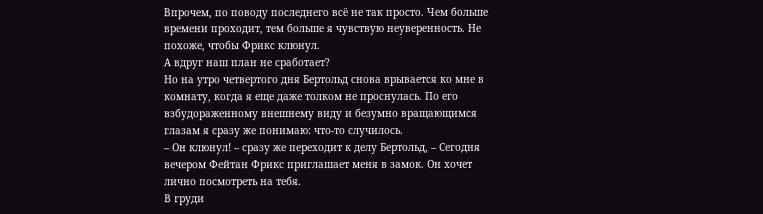Впрочем, по поводу последнего всё не так просто. Чем больше времени проходит, тем больше я чувствую неуверенность. Не похоже, чтобы Фрикс клюнул.
А вдруг наш план не сработает?
Но на утро четвертого дня Бертольд снова врывается ко мне в комнату, когда я еще даже толком не проснулась. По его взбудораженному внешнему виду и безумно вращающимся глазам я сразу же понимаю: что-то случилось.
– Он клюнул! – сразу же переходит к делу Бертольд, – Сегодня вечером Фейтан Фрикс приглашает меня в замок. Он хочет лично посмотреть на тебя.
В груди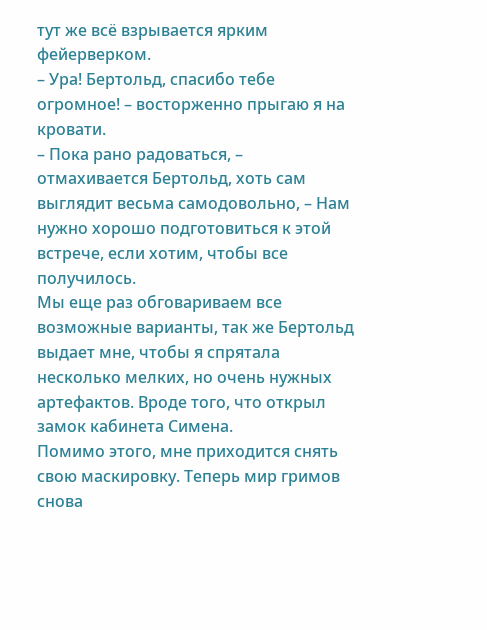тут же всё взрывается ярким фейерверком.
– Ура! Бертольд, спасибо тебе огромное! – восторженно прыгаю я на кровати.
– Пока рано радоваться, – отмахивается Бертольд, хоть сам выглядит весьма самодовольно, – Нам нужно хорошо подготовиться к этой встрече, если хотим, чтобы все получилось.
Мы еще раз обговариваем все возможные варианты, так же Бертольд выдает мне, чтобы я спрятала несколько мелких, но очень нужных артефактов. Вроде того, что открыл замок кабинета Симена.
Помимо этого, мне приходится снять свою маскировку. Теперь мир гримов снова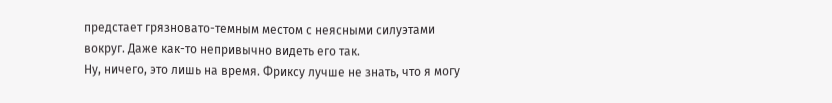предстает грязновато-темным местом с неясными силуэтами вокруг. Даже как-то непривычно видеть его так.
Ну, ничего, это лишь на время. Фриксу лучше не знать, что я могу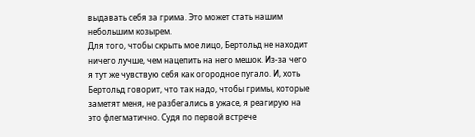выдавать себя за грима. Это может стать нашим небольшим козырем.
Для того, чтобы скрыть мое лицо, Бертольд не находит ничего лучше, чем нацепить на него мешок. Из-за чего я тут же чувствую себя как огородное пугало. И, хоть Бертольд говорит, что так надо, чтобы гримы, которые заметят меня, не разбегались в ужасе, я реагирую на это флегматично. Судя по первой встрече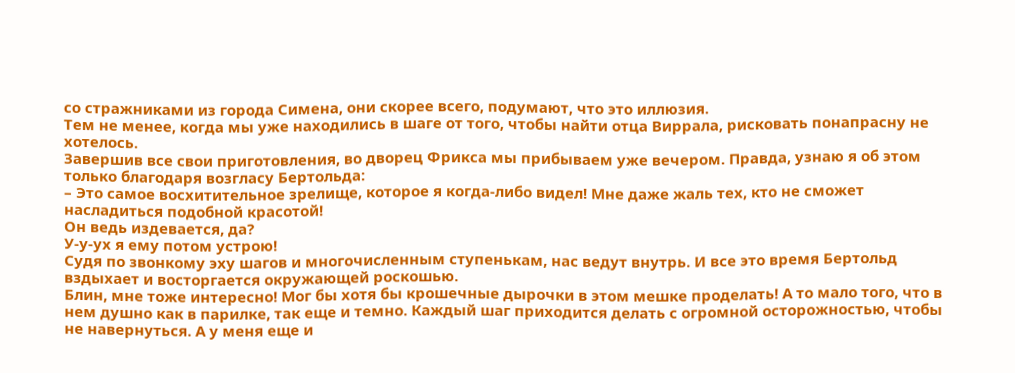со стражниками из города Симена, они скорее всего, подумают, что это иллюзия.
Тем не менее, когда мы уже находились в шаге от того, чтобы найти отца Виррала, рисковать понапрасну не хотелось.
Завершив все свои приготовления, во дворец Фрикса мы прибываем уже вечером. Правда, узнаю я об этом только благодаря возгласу Бертольда:
– Это самое восхитительное зрелище, которое я когда-либо видел! Мне даже жаль тех, кто не сможет насладиться подобной красотой!
Он ведь издевается, да?
У-у-ух я ему потом устрою!
Судя по звонкому эху шагов и многочисленным ступенькам, нас ведут внутрь. И все это время Бертольд вздыхает и восторгается окружающей роскошью.
Блин, мне тоже интересно! Мог бы хотя бы крошечные дырочки в этом мешке проделать! А то мало того, что в нем душно как в парилке, так еще и темно. Каждый шаг приходится делать с огромной осторожностью, чтобы не навернуться. А у меня еще и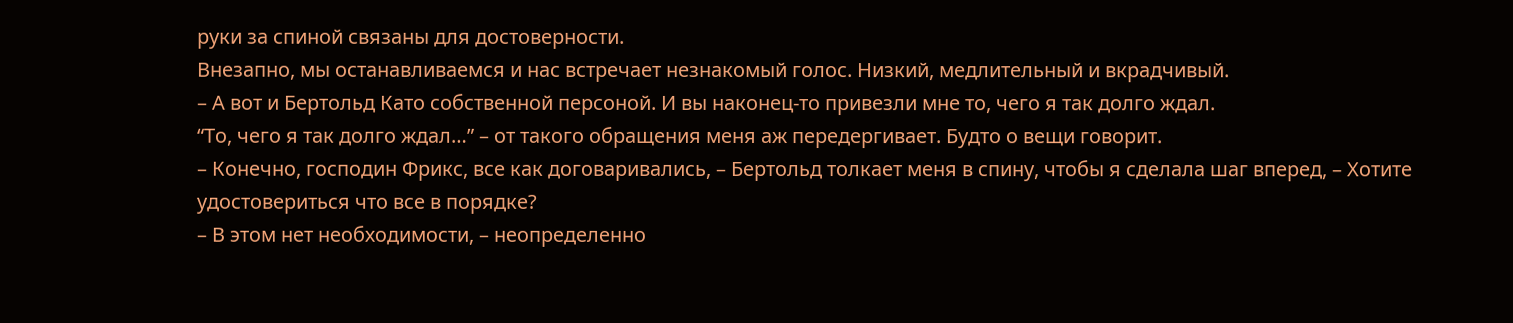руки за спиной связаны для достоверности.
Внезапно, мы останавливаемся и нас встречает незнакомый голос. Низкий, медлительный и вкрадчивый.
– А вот и Бертольд Като собственной персоной. И вы наконец-то привезли мне то, чего я так долго ждал.
“То, чего я так долго ждал…” – от такого обращения меня аж передергивает. Будто о вещи говорит.
– Конечно, господин Фрикс, все как договаривались, – Бертольд толкает меня в спину, чтобы я сделала шаг вперед, – Хотите удостовериться что все в порядке?
– В этом нет необходимости, – неопределенно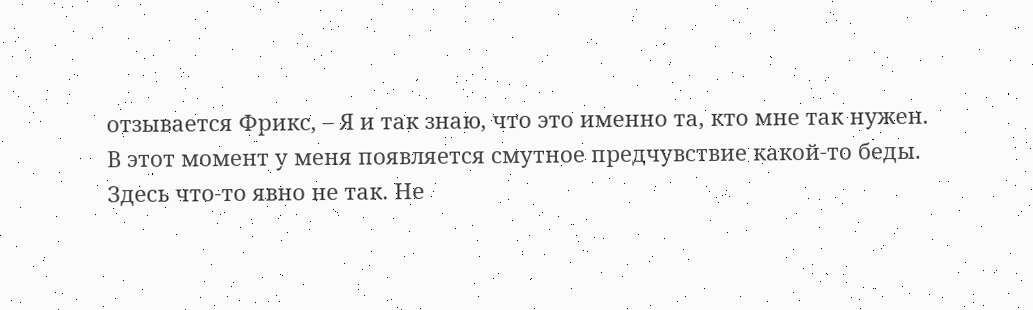отзывается Фрикс, – Я и так знаю, что это именно та, кто мне так нужен.
В этот момент у меня появляется смутное предчувствие какой-то беды.
Здесь что-то явно не так. Не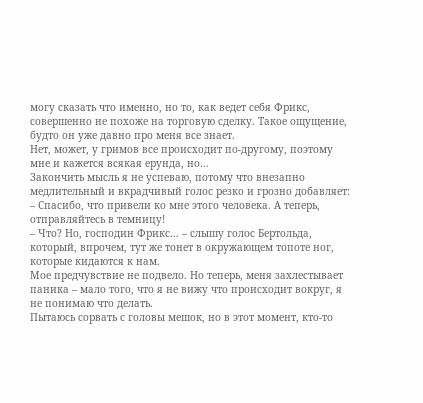могу сказать что именно, но то, как ведет себя Фрикс, совершенно не похоже на торговую сделку. Такое ощущение, будто он уже давно про меня все знает.
Нет, может, у гримов все происходит по-другому, поэтому мне и кажется всякая ерунда, но…
Закончить мысль я не успеваю, потому что внезапно медлительный и вкрадчивый голос резко и грозно добавляет:
– Спасибо, что привели ко мне этого человека. А теперь, отправляйтесь в темницу!
– Что? Но, господин Фрикс… – слышу голос Бертольда, который, впрочем, тут же тонет в окружающем топоте ног, которые кидаются к нам.
Мое предчувствие не подвело. Но теперь, меня захлестывает паника – мало того, что я не вижу что происходит вокруг, я не понимаю что делать.
Пытаюсь сорвать с головы мешок, но в этот момент, кто-то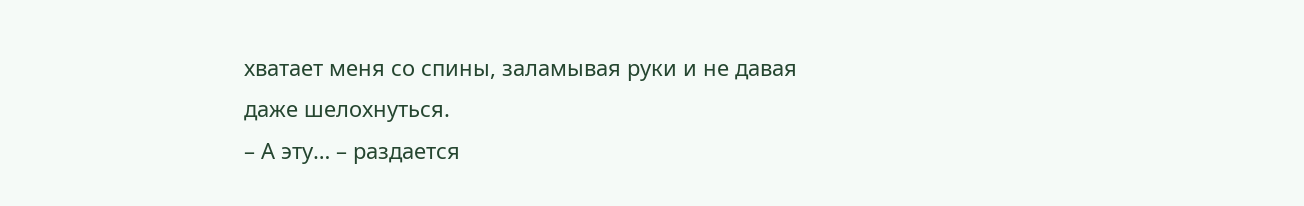хватает меня со спины, заламывая руки и не давая даже шелохнуться.
– А эту… – раздается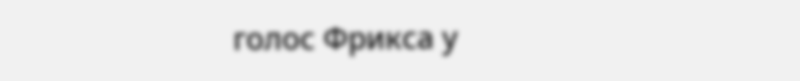голос Фрикса у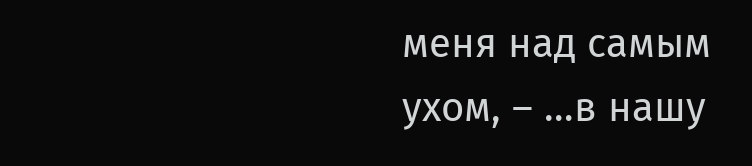меня над самым ухом, – …в нашу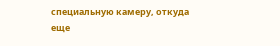специальную камеру, откуда еще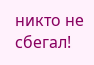никто не сбегал!